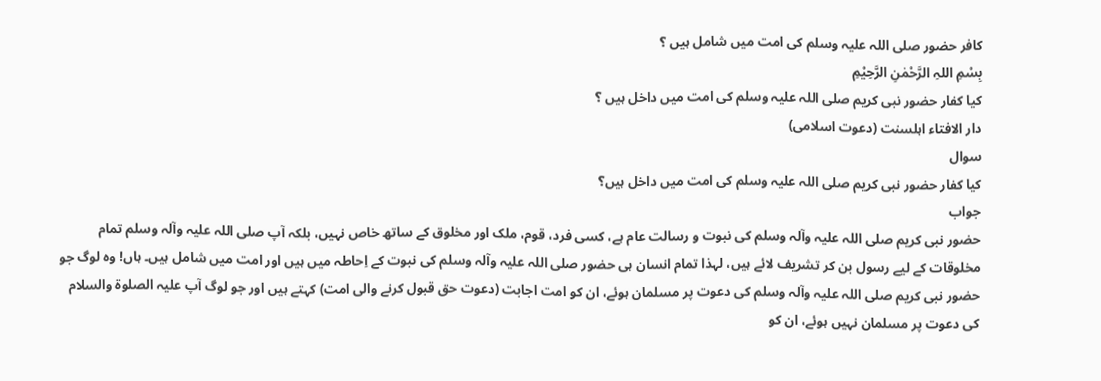کافر حضور صلی اللہ علیہ وسلم کی امت میں شامل ہیں ؟
بِسْمِ اللہِ الرَّحْمٰنِ الرَّحِيْمِ
کیا کفار حضور نبی کریم صلی اللہ علیہ وسلم کی امت میں داخل ہیں ؟
دار الافتاء اہلسنت (دعوت اسلامی)
سوال
کیا کفار حضور نبی کریم صلی اللہ علیہ وسلم کی امت میں داخل ہیں؟
جواب
حضور نبی کریم صلی اللہ علیہ وآلہ وسلم کی نبوت و رسالت عام ہے، کسی فرد، قوم، ملک اور مخلوق کے ساتھ خاص نہیں، بلکہ آپ صلی اللہ علیہ وآلہ وسلم تمام مخلوقات کے لیے رسول بن کر تشریف لائے ہیں، لہذا تمام انسان ہی حضور صلی اللہ علیہ وآلہ وسلم کی نبوت کے اِحاطہ میں ہیں اور امت میں شامل ہیں۔ ہاں! وہ لوگ جو حضور نبی کریم صلی اللہ علیہ وآلہ وسلم کی دعوت پر مسلمان ہوئے، ان کو امت اجابت (دعوت حق قبول کرنے والی امت) کہتے ہیں اور جو لوگ آپ علیہ الصلوۃ والسلام کی دعوت پر مسلمان نہیں ہوئے، ان کو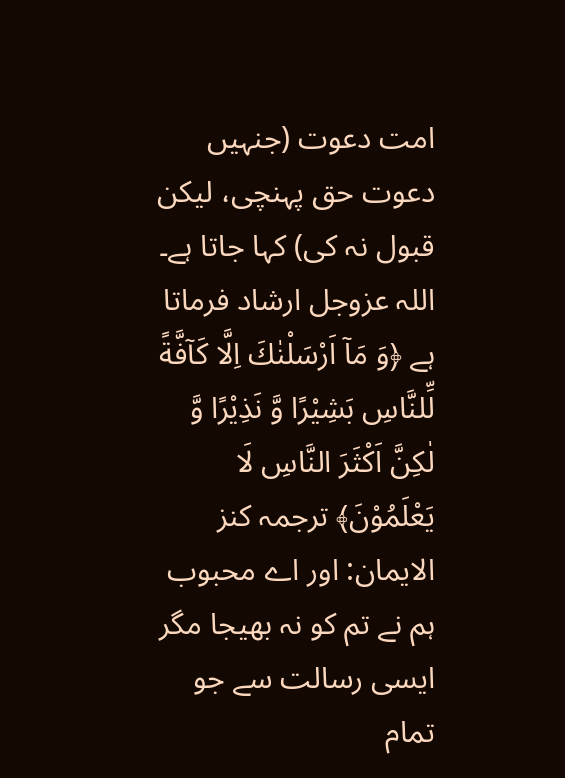امت دعوت (جنہیں دعوت حق پہنچی، لیکن قبول نہ کی) کہا جاتا ہے۔
اللہ عزوجل ارشاد فرماتا ہے ﴿وَ مَاۤ اَرْسَلْنٰكَ اِلَّا كَآفَّةً لِّلنَّاسِ بَشِیْرًا وَّ نَذِیْرًا وَّ لٰكِنَّ اَكْثَرَ النَّاسِ لَا یَعْلَمُوْنَ﴾ ترجمہ کنز الایمان: اور اے محبوب ہم نے تم کو نہ بھیجا مگر ایسی رسالت سے جو تمام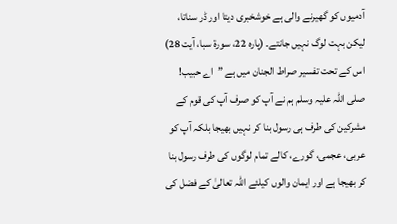آدمیوں کو گھیرنے والی ہے خوشخبری دیتا اور ڈر سناتا، لیکن بہت لوگ نہیں جانتے۔ (پارہ 22، سورۃ سبا، آیت 28)
اس کے تحت تفسیر صراط الجنان میں ہے ”اے حبیب! صلی اللہ علیہ وسلم ہم نے آپ کو صرف آپ کی قوم کے مشرکین کی طرف ہی رسول بنا کر نہیں بھیجا بلکہ آپ کو عربی، عجمی، گورے، کالے تمام لوگوں کی طرف رسول بنا کر بھیجا ہے اور ایمان والوں کیلئے اللہ تعالیٰ کے فضل کی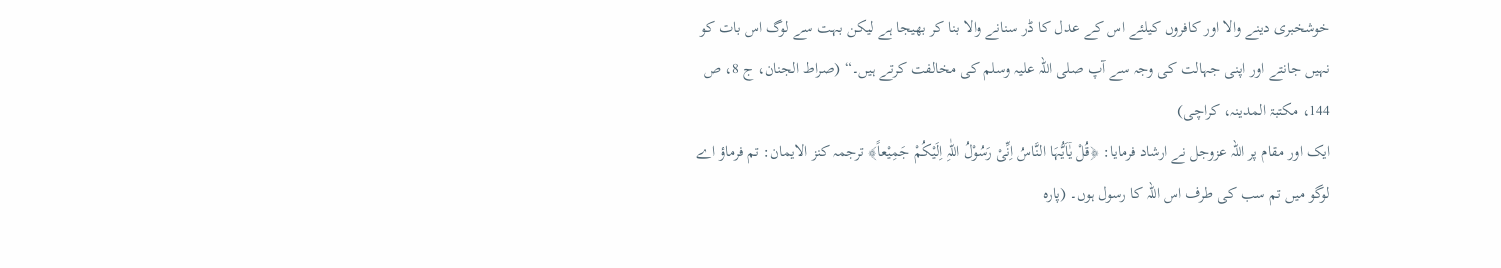خوشخبری دینے والا اور کافروں کیلئے اس کے عدل کا ڈر سنانے والا بنا کر بھیجا ہے لیکن بہت سے لوگ اس بات کو نہیں جانتے اور اپنی جہالت کی وجہ سے آپ صلی اللہ علیہ وسلم کی مخالفت کرتے ہیں۔“ (صراط الجنان، ج 8، ص 144، مکتبۃ المدینہ، کراچی)
ایک اور مقام پر اللہ عزوجل نے ارشاد فرمایا: ﴿قُلْ یٰۤاَیُّہَا النَّاسُ اِنِّیْ رَسُوْلُ اللّٰہِ اِلَیْکُمْ جَمِیْعاً﴾ ترجمہ کنز الایمان: تم فرماؤ اے لوگو میں تم سب کی طرف اس اللہ کا رسول ہوں۔ (پارہ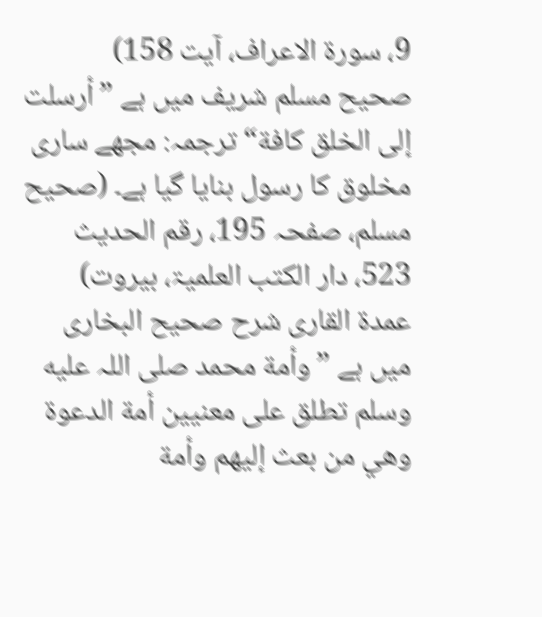9، سورۃ الاعراف، آیت 158)
صحیح مسلم شریف میں ہے ”أرسلت إلى الخلق كافة“ ترجمہ: مجھے ساری مخلوق کا رسول بنایا گیا ہے۔ (صحیح مسلم، صفحہ 195، رقم الحدیث 523، دار الکتب العلمیۃ، بیروت)
عمدۃ القاری شرح صحیح البخاری میں ہے ”وأمة محمد صلى اللہ عليه وسلم تطلق على معنيين أمة الدعوة وهي من بعث إليهم وأمة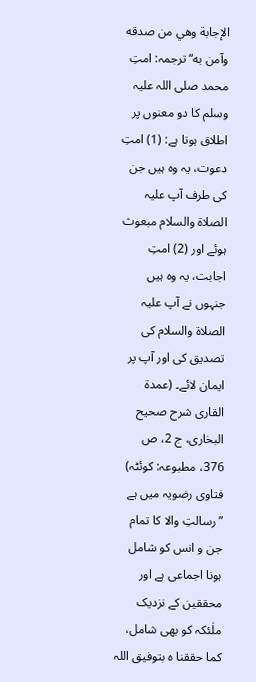الإجابة وهي من صدقه وآمن به“ ترجمہ: امتِ محمد صلی اللہ علیہ وسلم کا دو معنوں پر اطلاق ہوتا ہے: (1) امتِ دعوت، یہ وہ ہیں جن کی طرف آپ علیہ الصلاۃ والسلام مبعوث ہوئے اور (2) امتِ اجابت، یہ وہ ہیں جنہوں نے آپ علیہ الصلاۃ والسلام کی تصدیق کی اور آپ پر ایمان لائے۔ (عمدۃ القاری شرح صحیح البخاری، ج 2، ص 376، مطبوعہ: کوئٹہ)
فتاوی رضویہ میں ہے ”رسالتِ والا کا تمام جن و انس کو شامل ہونا اجماعی ہے اور محققین کے نزدیک ملٰئکہ کو بھی شامل، کما حققنا ہ بتوفیق اللہ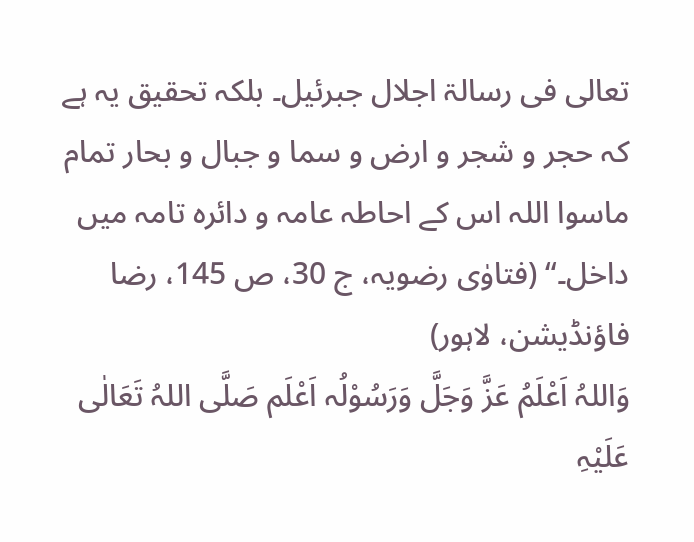تعالی فی رسالۃ اجلال جبرئیل۔ بلکہ تحقیق یہ ہے کہ حجر و شجر و ارض و سما و جبال و بحار تمام ماسوا اللہ اس کے احاطہ عامہ و دائرہ تامہ میں داخل۔“ (فتاوٰی رضویہ، ج 30، ص 145، رضا فاؤنڈیشن، لاہور)
وَاللہُ اَعْلَمُ عَزَّ وَجَلَّ وَرَسُوْلُہ اَعْلَم صَلَّی اللہُ تَعَالٰی عَلَیْہِ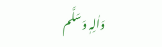وَاٰلِہٖ وَسَلَّم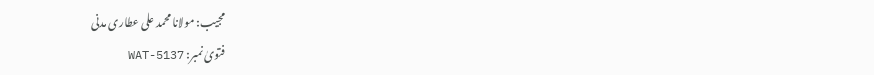مجیب: مولانا محمد علی عطاری مدنی
فتویٰ نمبر: WAT-5137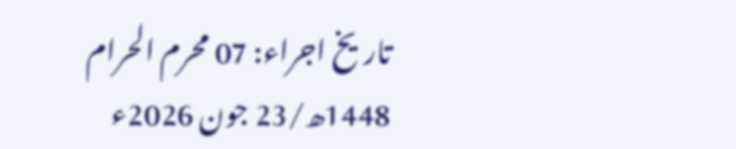تاریخ اجراء: 07 محرم الحرام 1448ھ/23 جون 2026ء